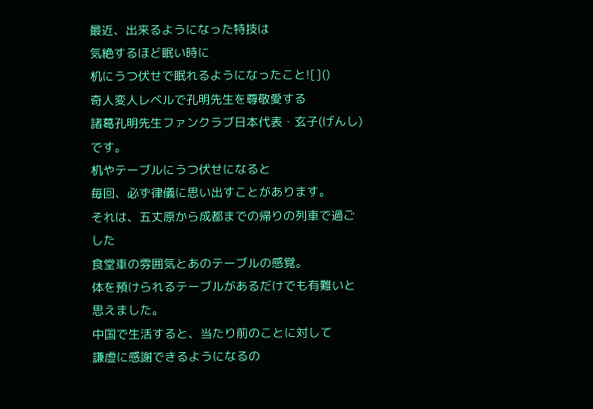最近、出来るようになった特技は
気絶するほど眠い時に
机にうつ伏せで眠れるようになったこと![]()
奇人変人レベルで孔明先生を尊敬愛する
諸葛孔明先生ファンクラブ日本代表・玄子(げんし)です。
机やテーブルにうつ伏せになると
毎回、必ず律儀に思い出すことがあります。
それは、五丈原から成都までの帰りの列車で過ごした
食堂車の雰囲気とあのテーブルの感覚。
体を預けられるテーブルがあるだけでも有難いと思えました。
中国で生活すると、当たり前のことに対して
謙虚に感謝できるようになるの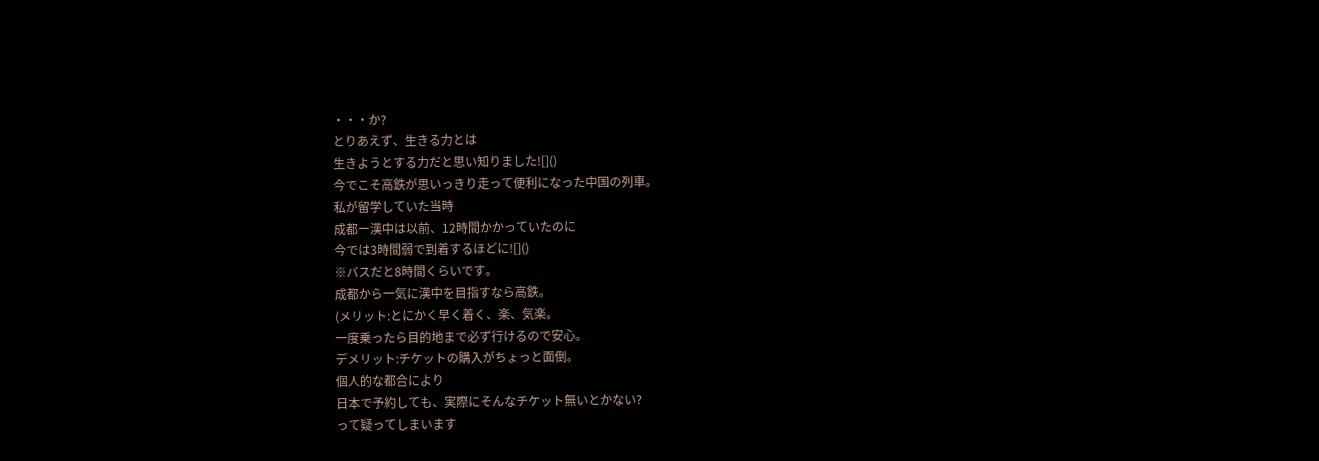・・・か?
とりあえず、生きる力とは
生きようとする力だと思い知りました![]()
今でこそ高鉄が思いっきり走って便利になった中国の列車。
私が留学していた当時
成都ー漢中は以前、12時間かかっていたのに
今では3時間弱で到着するほどに![]()
※バスだと8時間くらいです。
成都から一気に漢中を目指すなら高鉄。
(メリット:とにかく早く着く、楽、気楽。
一度乗ったら目的地まで必ず行けるので安心。
デメリット:チケットの購入がちょっと面倒。
個人的な都合により
日本で予約しても、実際にそんなチケット無いとかない?
って疑ってしまいます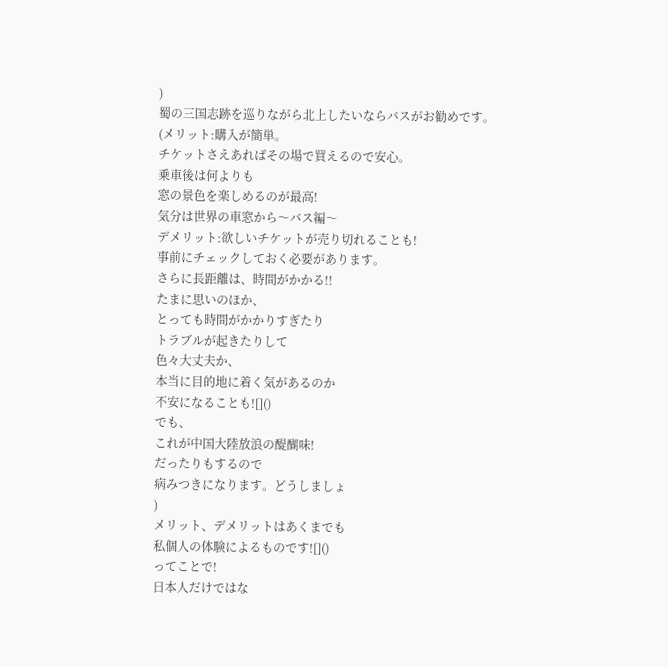)
蜀の三国志跡を巡りながら北上したいならバスがお勧めです。
(メリット:購入が簡単。
チケットさえあればその場で買えるので安心。
乗車後は何よりも
窓の景色を楽しめるのが最高!
気分は世界の車窓から〜バス編〜
デメリット:欲しいチケットが売り切れることも!
事前にチェックしておく必要があります。
さらに長距離は、時間がかかる!!
たまに思いのほか、
とっても時間がかかりすぎたり
トラブルが起きたりして
色々大丈夫か、
本当に目的地に着く気があるのか
不安になることも![]()
でも、
これが中国大陸放浪の醍醐味!
だったりもするので
病みつきになります。どうしましょ
)
メリット、デメリットはあくまでも
私個人の体験によるものです![]()
ってことで!
日本人だけではな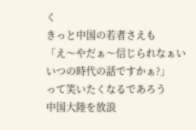く
きっと中国の若者さえも
「え〜やだぁ〜信じられなぁい
いつの時代の話ですかぁ?」
って笑いたくなるであろう
中国大陸を放浪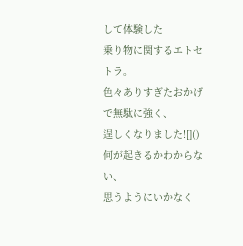して体験した
乗り物に関するエトセトラ。
色々ありすぎたおかげで無駄に強く、
逞しくなりました![]()
何が起きるかわからない、
思うようにいかなく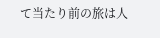て当たり前の旅は人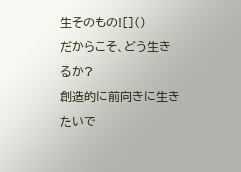生そのもの![]()
だからこそ、どう生きるか?
創造的に前向きに生きたいで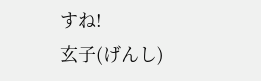すね!
玄子(げんし)